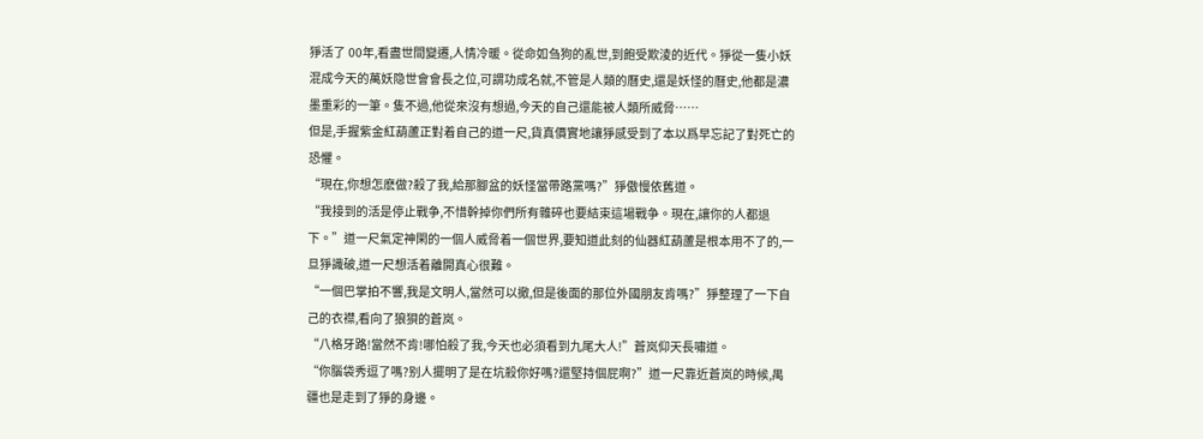猙活了 00年,看盡世間變遷,人情冷暖。從命如刍狗的亂世,到飽受欺淩的近代。猙從一隻小妖混成今天的萬妖隐世會會長之位,可謂功成名就,不管是人類的曆史,還是妖怪的曆史,他都是濃墨重彩的一筆。隻不過,他從來沒有想過,今天的自己還能被人類所威脅……
但是,手握紫金紅葫蘆正對着自己的道一尺,貨真價實地讓猙感受到了本以爲早忘記了對死亡的恐懼。
“現在,你想怎麽做?殺了我,給那腳盆的妖怪當帶路黨嗎?”猙傲慢依舊道。
“我接到的活是停止戰争,不惜幹掉你們所有雜碎也要結束這場戰争。現在,讓你的人都退下。”道一尺氣定神閑的一個人威脅着一個世界,要知道此刻的仙器紅葫蘆是根本用不了的,一旦猙識破,道一尺想活着離開真心很難。
“一個巴掌拍不響,我是文明人,當然可以撤,但是後面的那位外國朋友肯嗎?”猙整理了一下自己的衣襟,看向了狼狽的蒼岚。
“八格牙路!當然不肯!哪怕殺了我,今天也必須看到九尾大人!”蒼岚仰天長嘯道。
“你腦袋秀逗了嗎?别人擺明了是在坑殺你好嗎?還堅持個屁啊?”道一尺靠近蒼岚的時候,禺疆也是走到了猙的身邊。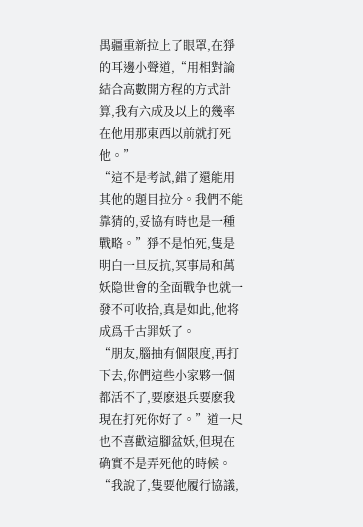禺疆重新拉上了眼罩,在猙的耳邊小聲道,“用相對論結合高數開方程的方式計算,我有六成及以上的幾率在他用那東西以前就打死他。”
“這不是考試,錯了還能用其他的題目拉分。我們不能靠猜的,妥協有時也是一種戰略。”猙不是怕死,隻是明白一旦反抗,冥事局和萬妖隐世會的全面戰争也就一發不可收拾,真是如此,他将成爲千古罪妖了。
“朋友,腦抽有個限度,再打下去,你們這些小家夥一個都活不了,要麽退兵要麽我現在打死你好了。”道一尺也不喜歡這腳盆妖,但現在确實不是弄死他的時候。
“我說了,隻要他履行協議,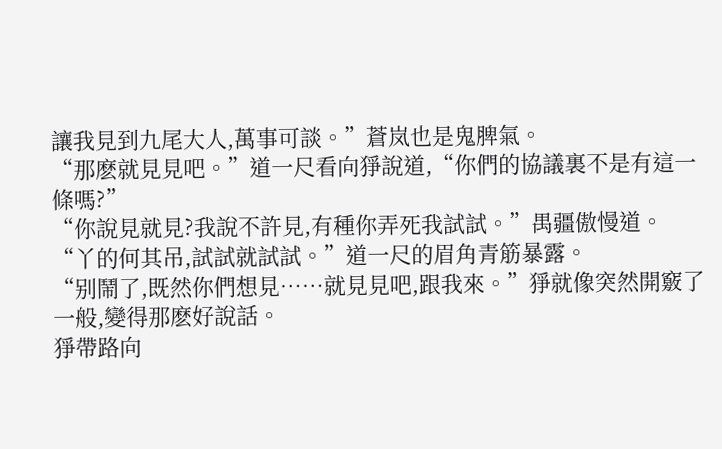讓我見到九尾大人,萬事可談。”蒼岚也是鬼脾氣。
“那麽就見見吧。”道一尺看向猙說道,“你們的協議裏不是有這一條嗎?”
“你說見就見?我說不許見,有種你弄死我試試。”禺疆傲慢道。
“丫的何其吊,試試就試試。”道一尺的眉角青筋暴露。
“别鬧了,既然你們想見……就見見吧,跟我來。”猙就像突然開竅了一般,變得那麽好說話。
猙帶路向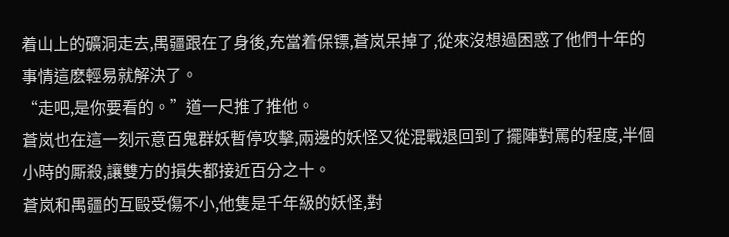着山上的礦洞走去,禺疆跟在了身後,充當着保镖,蒼岚呆掉了,從來沒想過困惑了他們十年的事情這麽輕易就解決了。
“走吧,是你要看的。”道一尺推了推他。
蒼岚也在這一刻示意百鬼群妖暫停攻擊,兩邊的妖怪又從混戰退回到了擺陣對罵的程度,半個小時的厮殺,讓雙方的損失都接近百分之十。
蒼岚和禺疆的互毆受傷不小,他隻是千年級的妖怪,對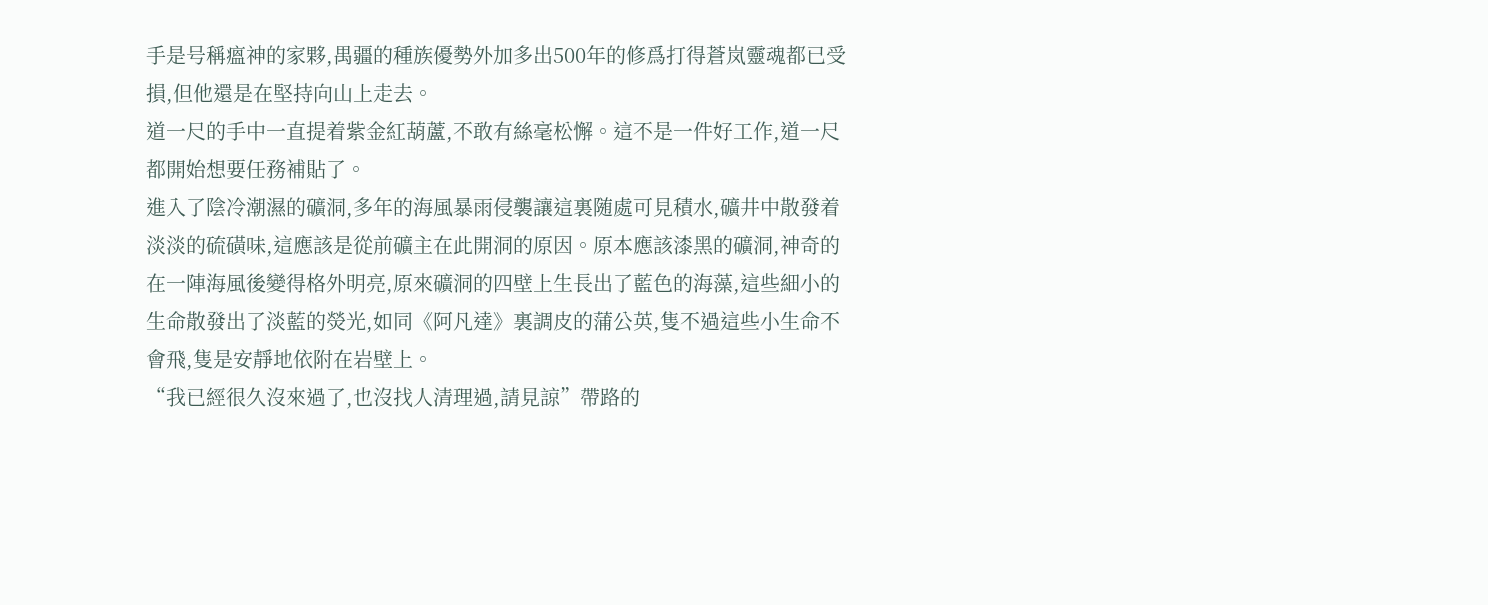手是号稱瘟神的家夥,禺疆的種族優勢外加多出500年的修爲打得蒼岚靈魂都已受損,但他還是在堅持向山上走去。
道一尺的手中一直提着紫金紅葫蘆,不敢有絲毫松懈。這不是一件好工作,道一尺都開始想要任務補貼了。
進入了陰冷潮濕的礦洞,多年的海風暴雨侵襲讓這裏随處可見積水,礦井中散發着淡淡的硫磺味,這應該是從前礦主在此開洞的原因。原本應該漆黑的礦洞,神奇的在一陣海風後變得格外明亮,原來礦洞的四壁上生長出了藍色的海藻,這些細小的生命散發出了淡藍的熒光,如同《阿凡達》裏調皮的蒲公英,隻不過這些小生命不會飛,隻是安靜地依附在岩壁上。
“我已經很久沒來過了,也沒找人清理過,請見諒”帶路的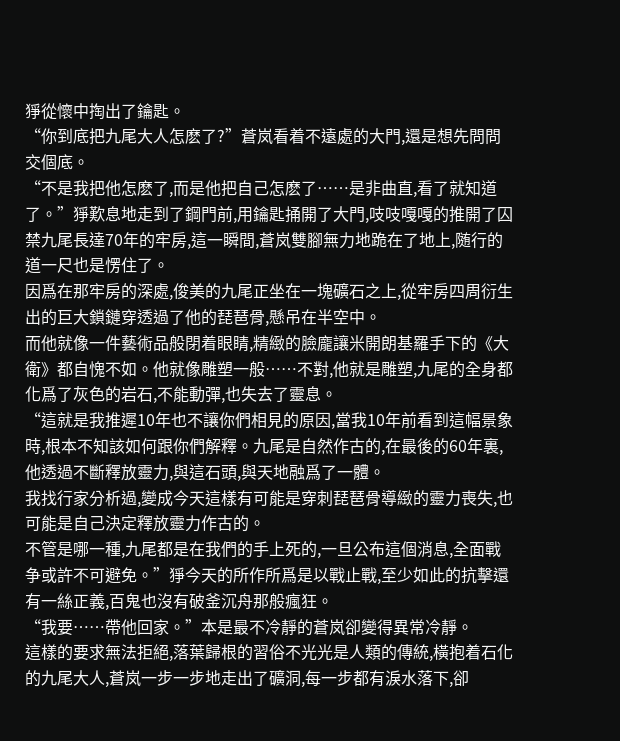猙從懷中掏出了鑰匙。
“你到底把九尾大人怎麽了?”蒼岚看着不遠處的大門,還是想先問問交個底。
“不是我把他怎麽了,而是他把自己怎麽了……是非曲直,看了就知道了。”猙歎息地走到了鋼門前,用鑰匙捅開了大門,吱吱嘎嘎的推開了囚禁九尾長達70年的牢房,這一瞬間,蒼岚雙腳無力地跪在了地上,随行的道一尺也是愣住了。
因爲在那牢房的深處,俊美的九尾正坐在一塊礦石之上,從牢房四周衍生出的巨大鎖鏈穿透過了他的琵琶骨,懸吊在半空中。
而他就像一件藝術品般閉着眼睛,精緻的臉龐讓米開朗基羅手下的《大衛》都自愧不如。他就像雕塑一般……不對,他就是雕塑,九尾的全身都化爲了灰色的岩石,不能動彈,也失去了靈息。
“這就是我推遲10年也不讓你們相見的原因,當我10年前看到這幅景象時,根本不知該如何跟你們解釋。九尾是自然作古的,在最後的60年裏,他透過不斷釋放靈力,與這石頭,與天地融爲了一體。
我找行家分析過,變成今天這樣有可能是穿刺琵琶骨導緻的靈力喪失,也可能是自己決定釋放靈力作古的。
不管是哪一種,九尾都是在我們的手上死的,一旦公布這個消息,全面戰争或許不可避免。”猙今天的所作所爲是以戰止戰,至少如此的抗擊還有一絲正義,百鬼也沒有破釜沉舟那般瘋狂。
“我要……帶他回家。”本是最不冷靜的蒼岚卻變得異常冷靜。
這樣的要求無法拒絕,落葉歸根的習俗不光光是人類的傳統,橫抱着石化的九尾大人,蒼岚一步一步地走出了礦洞,每一步都有淚水落下,卻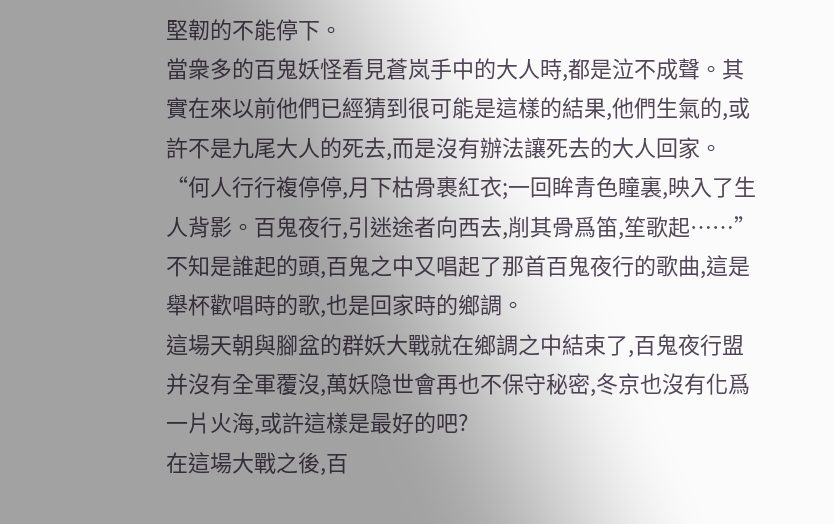堅韌的不能停下。
當衆多的百鬼妖怪看見蒼岚手中的大人時,都是泣不成聲。其實在來以前他們已經猜到很可能是這樣的結果,他們生氣的,或許不是九尾大人的死去,而是沒有辦法讓死去的大人回家。
“何人行行複停停,月下枯骨裹紅衣;一回眸青色瞳裏,映入了生人背影。百鬼夜行,引迷途者向西去,削其骨爲笛,笙歌起……”不知是誰起的頭,百鬼之中又唱起了那首百鬼夜行的歌曲,這是舉杯歡唱時的歌,也是回家時的鄉調。
這場天朝與腳盆的群妖大戰就在鄉調之中結束了,百鬼夜行盟并沒有全軍覆沒,萬妖隐世會再也不保守秘密,冬京也沒有化爲一片火海,或許這樣是最好的吧?
在這場大戰之後,百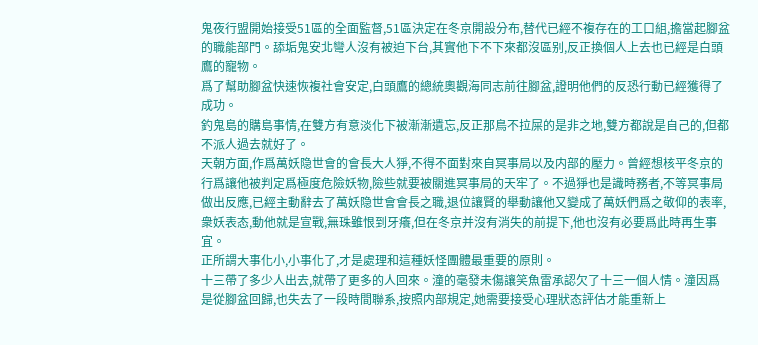鬼夜行盟開始接受51區的全面監督,51區決定在冬京開設分布,替代已經不複存在的工口組,擔當起腳盆的職能部門。舔垢鬼安北彎人沒有被迫下台,其實他下不下來都沒區别,反正換個人上去也已經是白頭鷹的寵物。
爲了幫助腳盆快速恢複社會安定,白頭鷹的總統奧觀海同志前往腳盆,證明他們的反恐行動已經獲得了成功。
釣鬼島的購島事情,在雙方有意淡化下被漸漸遺忘,反正那鳥不拉屎的是非之地,雙方都說是自己的,但都不派人過去就好了。
天朝方面,作爲萬妖隐世會的會長大人猙,不得不面對來自冥事局以及内部的壓力。曾經想核平冬京的行爲讓他被判定爲極度危險妖物,險些就要被關進冥事局的天牢了。不過猙也是識時務者,不等冥事局做出反應,已經主動辭去了萬妖隐世會會長之職,退位讓賢的舉動讓他又變成了萬妖們爲之敬仰的表率,衆妖表态,動他就是宣戰,無珠雖恨到牙癢,但在冬京并沒有消失的前提下,他也沒有必要爲此時再生事宜。
正所謂大事化小,小事化了,才是處理和這種妖怪團體最重要的原則。
十三帶了多少人出去,就帶了更多的人回來。潼的毫發未傷讓笑魚雷承認欠了十三一個人情。潼因爲是從腳盆回歸,也失去了一段時間聯系,按照内部規定,她需要接受心理狀态評估才能重新上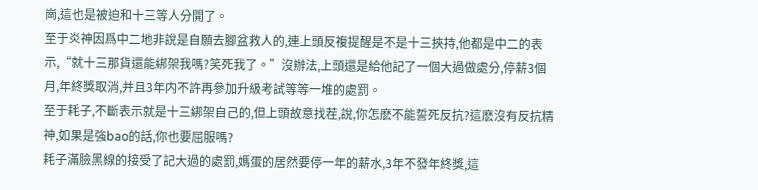崗,這也是被迫和十三等人分開了。
至于炎神因爲中二地非說是自願去腳盆救人的,連上頭反複提醒是不是十三挾持,他都是中二的表示,“就十三那貨還能綁架我嗎?笑死我了。”沒辦法,上頭還是給他記了一個大過做處分,停薪3個月,年終獎取消,并且3年内不許再參加升級考試等等一堆的處罰。
至于耗子,不斷表示就是十三綁架自己的,但上頭故意找茬,說,你怎麽不能誓死反抗?這麽沒有反抗精神,如果是強bao的話,你也要屈服嗎?
耗子滿臉黑線的接受了記大過的處罰,媽蛋的居然要停一年的薪水,3年不發年終獎,這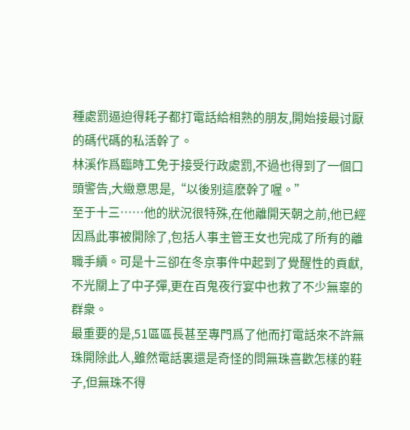種處罰逼迫得耗子都打電話給相熟的朋友,開始接最讨厭的碼代碼的私活幹了。
林溪作爲臨時工免于接受行政處罰,不過也得到了一個口頭警告,大緻意思是,“以後别這麽幹了喔。”
至于十三……他的狀況很特殊,在他離開天朝之前,他已經因爲此事被開除了,包括人事主管王女也完成了所有的離職手續。可是十三卻在冬京事件中起到了覺醒性的貢獻,不光關上了中子彈,更在百鬼夜行宴中也救了不少無辜的群衆。
最重要的是,51區區長甚至專門爲了他而打電話來不許無珠開除此人,雖然電話裏還是奇怪的問無珠喜歡怎樣的鞋子,但無珠不得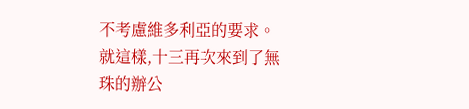不考慮維多利亞的要求。
就這樣,十三再次來到了無珠的辦公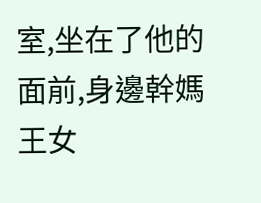室,坐在了他的面前,身邊幹媽王女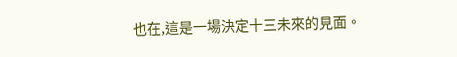也在,這是一場決定十三未來的見面。